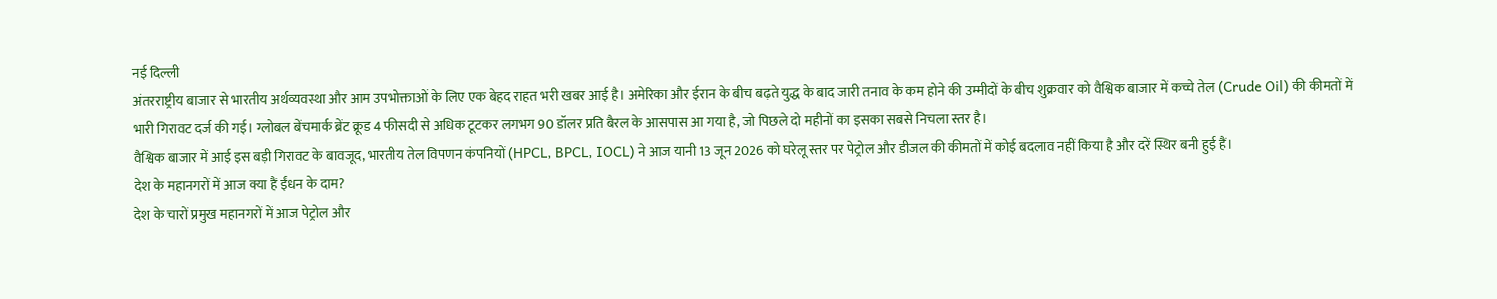नई दिल्ली
अंतरराष्ट्रीय बाजार से भारतीय अर्थव्यवस्था और आम उपभोक्ताओं के लिए एक बेहद राहत भरी खबर आई है। अमेरिका और ईरान के बीच बढ़ते युद्ध के बाद जारी तनाव के कम होने की उम्मीदों के बीच शुक्रवार को वैश्विक बाजार में कच्चे तेल (Crude Oil) की कीमतों में भारी गिरावट दर्ज की गई। ग्लोबल बेंचमार्क ब्रेंट क्रूड 4 फीसदी से अधिक टूटकर लगभग 90 डॉलर प्रति बैरल के आसपास आ गया है, जो पिछले दो महीनों का इसका सबसे निचला स्तर है।
वैश्विक बाजार में आई इस बड़ी गिरावट के बावजूद, भारतीय तेल विपणन कंपनियों (HPCL, BPCL, IOCL) ने आज यानी 13 जून 2026 को घरेलू स्तर पर पेट्रोल और डीजल की कीमतों में कोई बदलाव नहीं किया है और दरें स्थिर बनी हुई हैं।
देश के महानगरों में आज क्या हैं ईंधन के दाम?
देश के चारों प्रमुख महानगरों में आज पेट्रोल और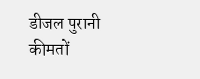डीजल पुरानी कीमतों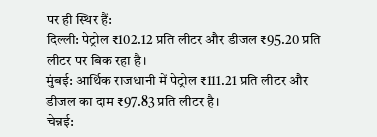पर ही स्थिर हैं:
दिल्ली: पेट्रोल ₹102.12 प्रति लीटर और डीजल ₹95.20 प्रति लीटर पर बिक रहा है।
मुंबई: आर्थिक राजधानी में पेट्रोल ₹111.21 प्रति लीटर और डीजल का दाम ₹97.83 प्रति लीटर है।
चेन्नई: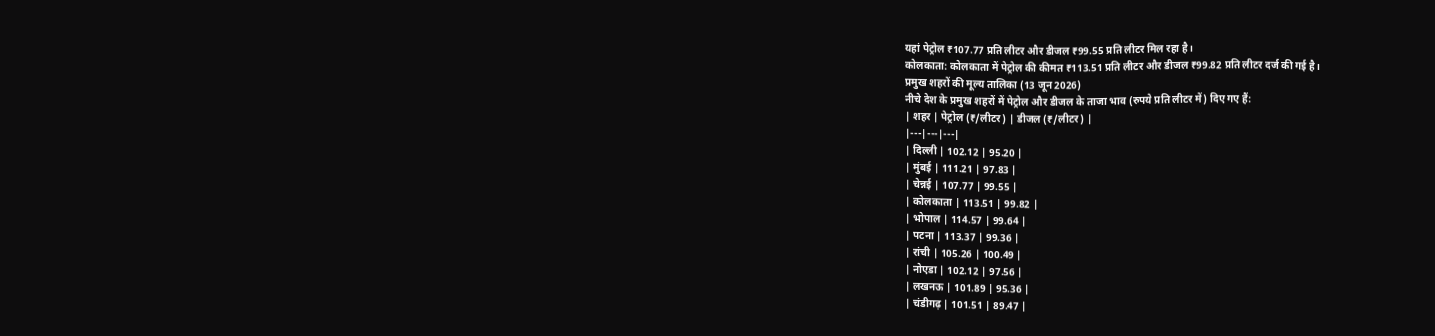यहां पेट्रोल ₹107.77 प्रति लीटर और डीजल ₹99.55 प्रति लीटर मिल रहा है।
कोलकाता: कोलकाता में पेट्रोल की कीमत ₹113.51 प्रति लीटर और डीजल ₹99.82 प्रति लीटर दर्ज की गई है।
प्रमुख शहरों की मूल्य तालिका (13 जून 2026)
नीचे देश के प्रमुख शहरों में पेट्रोल और डीजल के ताजा भाव (रुपये प्रति लीटर में) दिए गए हैं:
| शहर | पेट्रोल (₹/लीटर) | डीजल (₹/लीटर) |
|---|---|---|
| दिल्ली | 102.12 | 95.20 |
| मुंबई | 111.21 | 97.83 |
| चेन्नई | 107.77 | 99.55 |
| कोलकाता | 113.51 | 99.82 |
| भोपाल | 114.57 | 99.64 |
| पटना | 113.37 | 99.36 |
| रांची | 105.26 | 100.49 |
| नोएडा | 102.12 | 97.56 |
| लखनऊ | 101.89 | 95.36 |
| चंडीगढ़ | 101.51 | 89.47 |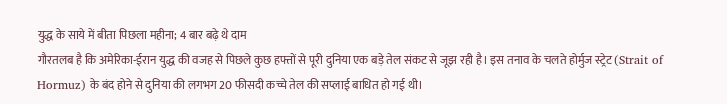युद्ध के साये में बीता पिछला महीना; 4 बार बढ़े थे दाम
गौरतलब है कि अमेरिका-ईरान युद्ध की वजह से पिछले कुछ हफ्तों से पूरी दुनिया एक बड़े तेल संकट से जूझ रही है। इस तनाव के चलते होर्मुज स्ट्रेट (Strait of Hormuz) के बंद होने से दुनिया की लगभग 20 फीसदी कच्चे तेल की सप्लाई बाधित हो गई थी।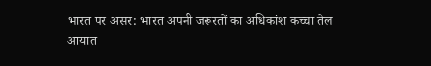भारत पर असर: भारत अपनी जरूरतों का अधिकांश कच्चा तेल आयात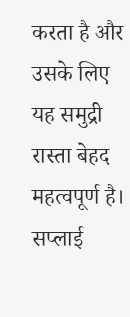करता है और उसके लिए यह समुद्री रास्ता बेहद महत्वपूर्ण है। सप्लाई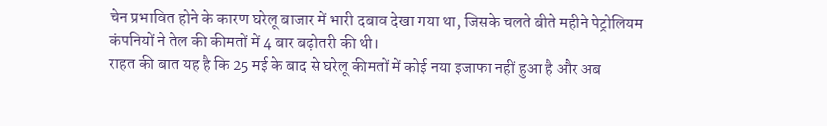चेन प्रभावित होने के कारण घरेलू बाजार में भारी दबाव देखा गया था, जिसके चलते बीते महीने पेट्रोलियम कंपनियों ने तेल की कीमतों में 4 बार बढ़ोतरी की थी।
राहत की बात यह है कि 25 मई के बाद से घरेलू कीमतों में कोई नया इजाफा नहीं हुआ है और अब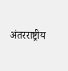अंतरराष्ट्रीय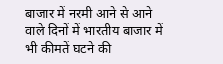बाजार में नरमी आने से आने वाले दिनों में भारतीय बाजार में भी कीमतें घटने की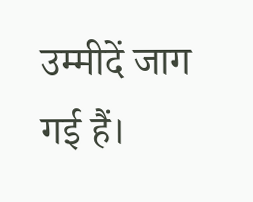उम्मीदें जाग गई हैं।